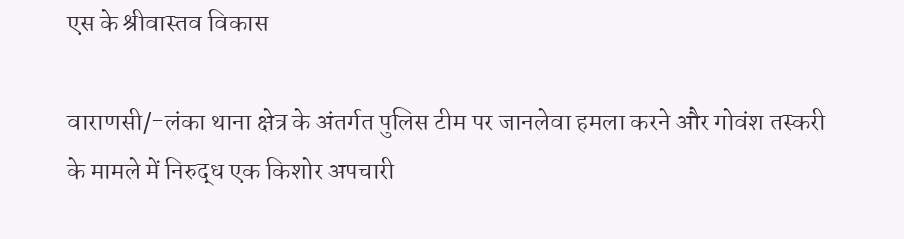एस के श्रीवास्तव विकास

वाराणसी/-लंका थाना क्षेत्र के अंतर्गत पुलिस टीम पर जानलेवा हमला करने और गोवंश तस्करी के मामले में निरुद्ध एक किशोर अपचारी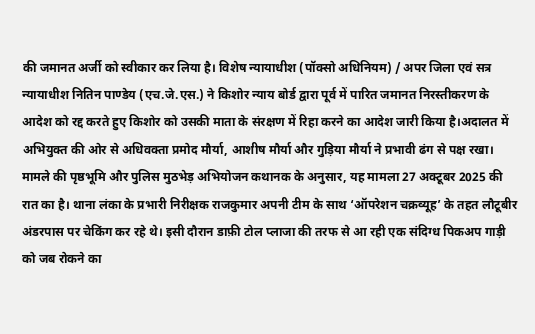की जमानत अर्जी को स्वीकार कर लिया है। विशेष न्यायाधीश (पॉक्सो अधिनियम) / अपर जिला एवं सत्र न्यायाधीश नितिन पाण्डेय (एच.जे.एस.) ने किशोर न्याय बोर्ड द्वारा पूर्व में पारित जमानत निरस्तीकरण के आदेश को रद्द करते हुए किशोर को उसकी माता के संरक्षण में रिहा करने का आदेश जारी किया है।अदालत में अभियुक्त की ओर से अधिवक्ता प्रमोद मौर्या, आशीष मौर्या और गुड़िया मौर्या ने प्रभावी ढंग से पक्ष रखा। मामले की पृष्ठभूमि और पुलिस मुठभेड़ अभियोजन कथानक के अनुसार, यह मामला 27 अक्टूबर 2025 की रात का है। थाना लंका के प्रभारी निरीक्षक राजकुमार अपनी टीम के साथ ‘ऑपरेशन चक्रव्यूह’ के तहत लौटूबीर अंडरपास पर चेकिंग कर रहे थे। इसी दौरान डाफ़ी टोल प्लाजा की तरफ से आ रही एक संदिग्ध पिकअप गाड़ी को जब रोकने का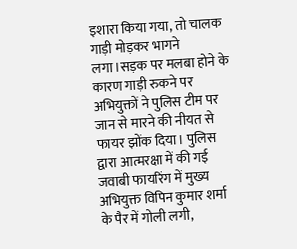इशारा किया गया, तो चालक गाड़ी मोड़कर भागने लगा।सड़क पर मलबा होने के कारण गाड़ी रुकने पर अभियुक्तों ने पुलिस टीम पर जान से मारने की नीयत से फायर झोंक दिया। पुलिस द्वारा आत्मरक्षा में की गई जवाबी फायरिंग में मुख्य अभियुक्त विपिन कुमार शर्मा के पैर में गोली लगी,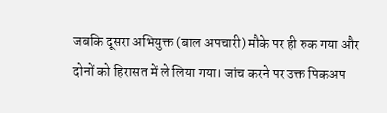जबकि दूसरा अभियुक्त (बाल अपचारी) मौके पर ही रुक गया और दोनों को हिरासत में ले लिया गया। जांच करने पर उक्त पिकअप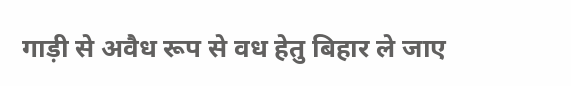गाड़ी से अवैध रूप से वध हेतु बिहार ले जाए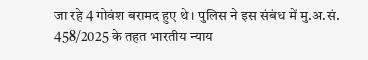जा रहे 4 गोवंश बरामद हुए थे। पुलिस ने इस संबंध में मु.अ.सं. 458/2025 के तहत भारतीय न्याय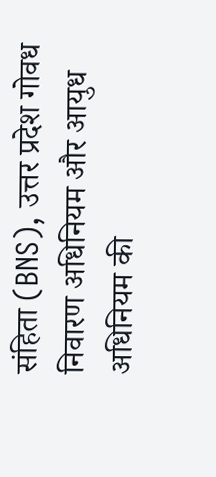संहिता (BNS), उत्तर प्रदेश गोवध निवारण अधिनियम और आयुध अधिनियम की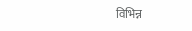विभिन्न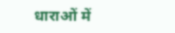धाराओं में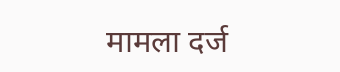मामला दर्ज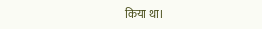किया था।